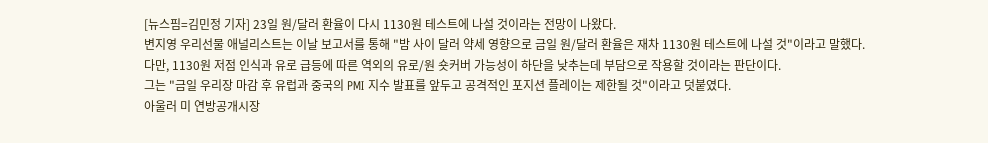[뉴스핌=김민정 기자] 23일 원/달러 환율이 다시 1130원 테스트에 나설 것이라는 전망이 나왔다.
변지영 우리선물 애널리스트는 이날 보고서를 통해 "밤 사이 달러 약세 영향으로 금일 원/달러 환율은 재차 1130원 테스트에 나설 것"이라고 말했다.
다만, 1130원 저점 인식과 유로 급등에 따른 역외의 유로/원 숏커버 가능성이 하단을 낮추는데 부담으로 작용할 것이라는 판단이다.
그는 "금일 우리장 마감 후 유럽과 중국의 PMI 지수 발표를 앞두고 공격적인 포지션 플레이는 제한될 것"이라고 덧붙였다.
아울러 미 연방공개시장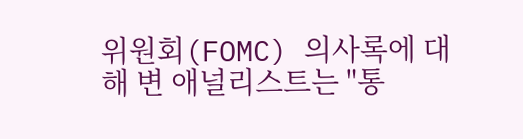위원회(FOMC) 의사록에 대해 변 애널리스트는 "통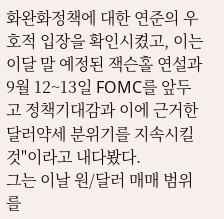화완화정책에 대한 연준의 우호적 입장을 확인시켰고, 이는 이달 말 예정된 잭슨홀 연설과 9월 12~13일 FOMC를 앞두고 정책기대감과 이에 근거한 달러약세 분위기를 지속시킬 것"이라고 내다봤다.
그는 이날 원/달러 매매 범위를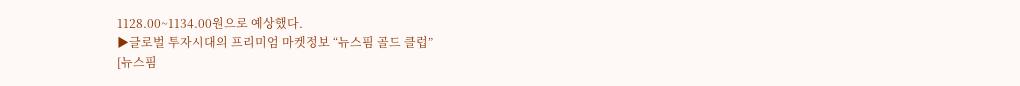1128.00~1134.00원으로 예상했다.
▶글로벌 투자시대의 프리미엄 마켓정보 “뉴스핌 골드 클럽”
[뉴스핌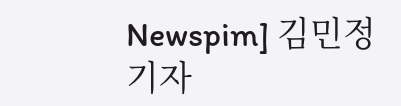Newspim] 김민정 기자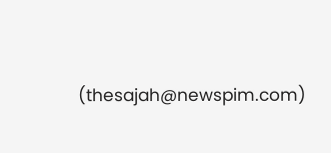(thesajah@newspim.com)